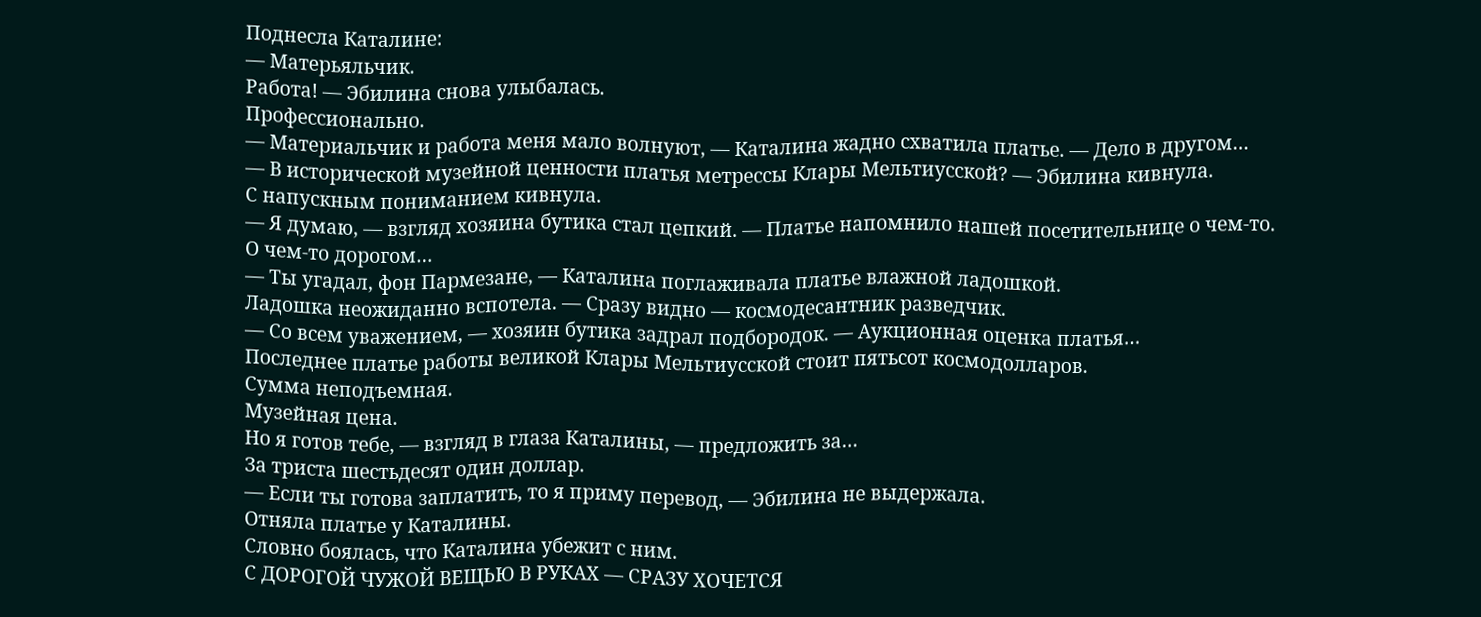Поднесла Каталине:
— Матерьяльчик.
Работа! — Эбилина снова улыбалась.
Профессионально.
— Материальчик и работа меня мало волнуют, — Каталина жадно схватила платье. — Дело в другом…
— В исторической музейной ценности платья метрессы Клары Мельтиусской? — Эбилина кивнула.
С напускным пониманием кивнула.
— Я думаю, — взгляд хозяина бутика стал цепкий. — Платье напомнило нашей посетительнице о чем-то.
О чем-то дорогом…
— Ты угадал, фон Пармезане, — Каталина поглаживала платье влажной ладошкой.
Ладошка неожиданно вспотела. — Сразу видно — космодесантник разведчик.
— Со всем уважением, — хозяин бутика задрал подбородок. — Аукционная оценка платья…
Последнее платье работы великой Клары Мельтиусской стоит пятьсот космодолларов.
Сумма неподъемная.
Музейная цена.
Но я готов тебе, — взгляд в глаза Каталины, — предложить за…
За триста шестьдесят один доллар.
— Если ты готова заплатить, то я приму перевод, — Эбилина не выдержала.
Отняла платье у Каталины.
Словно боялась, что Каталина убежит с ним.
С ДОРОГОЙ ЧУЖОЙ ВЕЩЬЮ В РУКАХ — СРАЗУ ХОЧЕТСЯ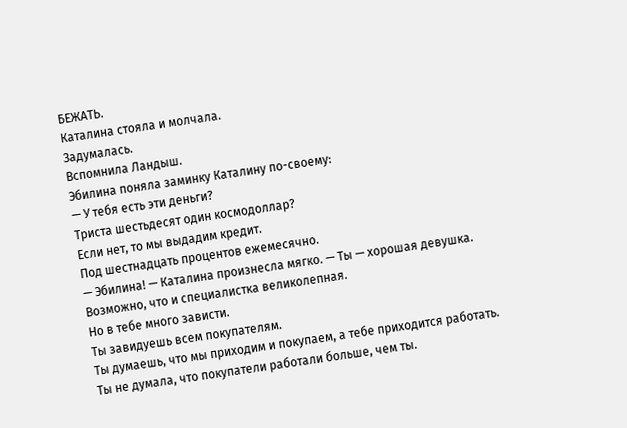БЕЖАТЬ.
Каталина стояла и молчала.
Задумалась.
Вспомнила Ландыш.
Эбилина поняла заминку Каталину по-своему:
— У тебя есть эти деньги?
Триста шестьдесят один космодоллар?
Если нет, то мы выдадим кредит.
Под шестнадцать процентов ежемесячно.
— Эбилина! — Каталина произнесла мягко. — Ты — хорошая девушка.
Возможно, что и специалистка великолепная.
Но в тебе много зависти.
Ты завидуешь всем покупателям.
Ты думаешь, что мы приходим и покупаем, а тебе приходится работать.
Ты не думала, что покупатели работали больше, чем ты.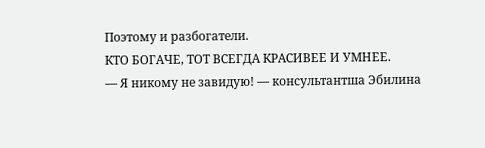Поэтому и разбогатели.
КТО БОГАЧЕ, ТОТ ВСЕГДА КРАСИВЕЕ И УМНЕЕ.
— Я никому не завидую! — консультантша Эбилина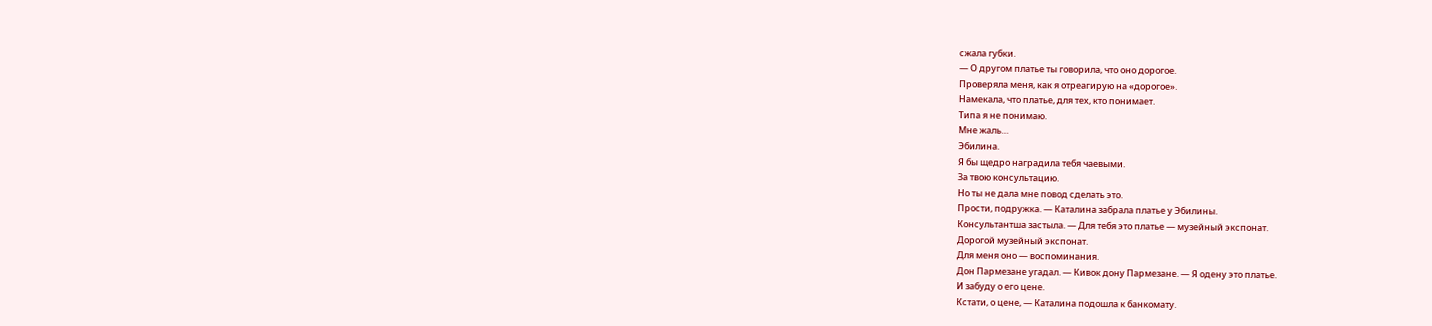сжала губки.
— О другом платье ты говорила, что оно дорогое.
Проверяла меня, как я отреагирую на «дорогое».
Намекала, что платье, для тех, кто понимает.
Типа я не понимаю.
Мне жаль…
Эбилина.
Я бы щедро наградила тебя чаевыми.
За твою консультацию.
Но ты не дала мне повод сделать это.
Прости, подружка. — Каталина забрала платье у Эбилины.
Консультантша застыла. — Для тебя это платье — музейный экспонат.
Дорогой музейный экспонат.
Для меня оно — воспоминания.
Дон Пармезане угадал. — Кивок дону Пармезане. — Я одену это платье.
И забуду о его цене.
Кстати, о цене, — Каталина подошла к банкомату.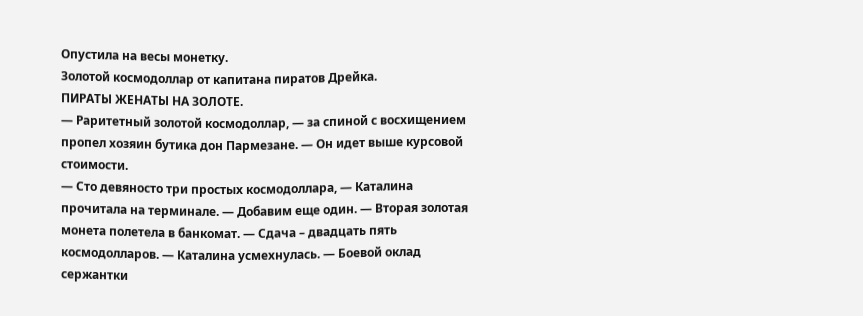Опустила на весы монетку.
Золотой космодоллар от капитана пиратов Дрейка.
ПИРАТЫ ЖЕНАТЫ НА ЗОЛОТЕ.
— Раритетный золотой космодоллар, — за спиной с восхищением пропел хозяин бутика дон Пармезане. — Он идет выше курсовой стоимости.
— Сто девяносто три простых космодоллара, — Каталина прочитала на терминале. — Добавим еще один. — Вторая золотая монета полетела в банкомат. — Сдача – двадцать пять космодолларов. — Каталина усмехнулась. — Боевой оклад сержантки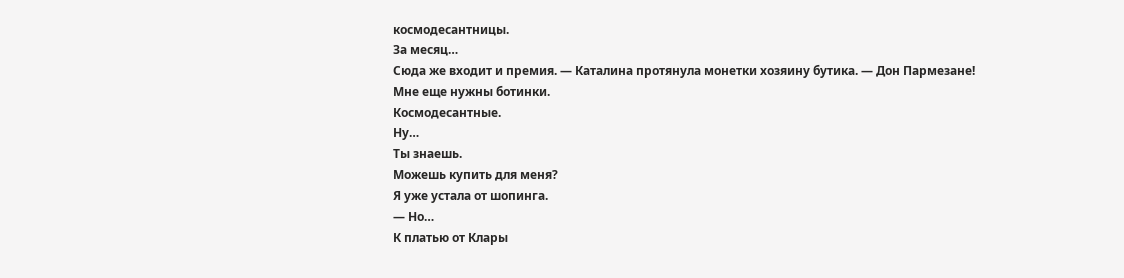космодесантницы.
За месяц…
Сюда же входит и премия. — Каталина протянула монетки хозяину бутика. — Дон Пармезане!
Мне еще нужны ботинки.
Космодесантные.
Ну…
Ты знаешь.
Можешь купить для меня?
Я уже устала от шопинга.
— Но…
К платью от Клары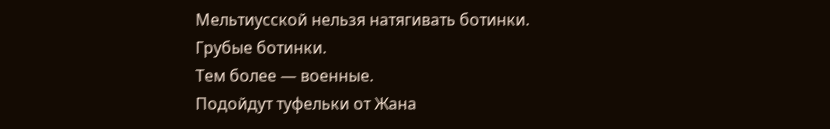Мельтиусской нельзя натягивать ботинки.
Грубые ботинки.
Тем более — военные.
Подойдут туфельки от Жана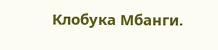Клобука Мбанги.